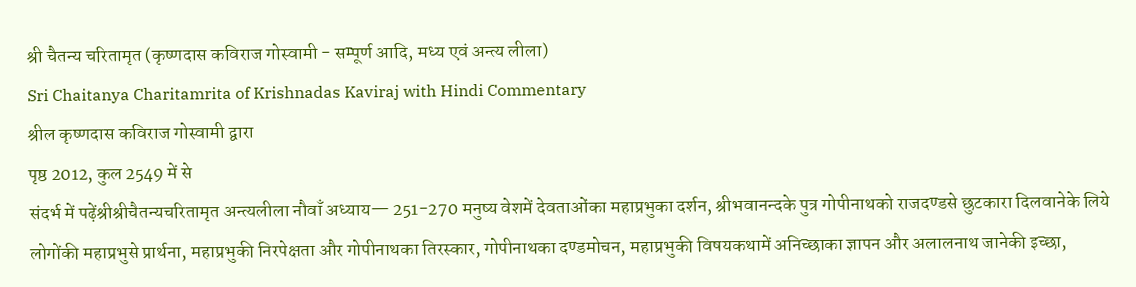श्री चैतन्य चरितामृत (कृष्णदास कविराज गोस्वामी - सम्पूर्ण आदि, मध्य एवं अन्त्य लीला)
Sri Chaitanya Charitamrita of Krishnadas Kaviraj with Hindi Commentary
श्रील कृष्णदास कविराज गोस्वामी द्वारा
पृष्ठ 2012, कुल 2549 में से
संदर्भ में पढ़ेंश्रीश्रीचैतन्यचरितामृत अन्त्यलीला नौवाँ अध्याय— 251-270 मनुष्य वेशमें देवताओंका महाप्रभुका दर्शन, श्रीभवानन्दके पुत्र गोपीनाथको राजदण्डसे छुटकारा दिलवानेके लिये लोगोंकी महाप्रभुसे प्रार्थना, महाप्रभुकी निरपेक्षता और गोपीनाथका तिरस्कार, गोपीनाथका दण्डमोचन, महाप्रभुकी विषयकथामें अनिच्छाका ज्ञापन और अलालनाथ जानेकी इच्छा,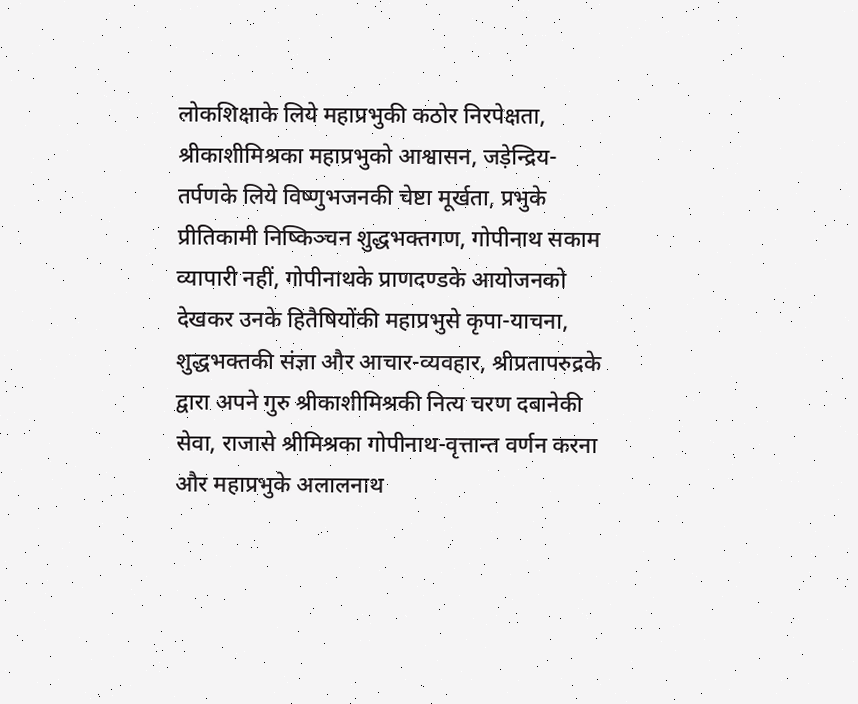लोकशिक्षाके लिये महाप्रभुकी कठोर निरपेक्षता, श्रीकाशीमिश्रका महाप्रभुको आश्वासन, जड़ेन्द्रिय-तर्पणके लिये विष्णुभजनकी चेष्टा मूर्खता, प्रभुके प्रीतिकामी निष्किञ्चन शुद्धभक्तगण, गोपीनाथ सकाम व्यापारी नहीं, गोपीनाथके प्राणदण्डके आयोजनको देखकर उनके हितैषियोंकी महाप्रभुसे कृपा-याचना, शुद्धभक्तकी संज्ञा और आचार-व्यवहार, श्रीप्रतापरुद्रके द्वारा अपने गुरु श्रीकाशीमिश्रकी नित्य चरण दबानेकी सेवा, राजासे श्रीमिश्रका गोपीनाथ-वृत्तान्त वर्णन करना और महाप्रभुके अलालनाथ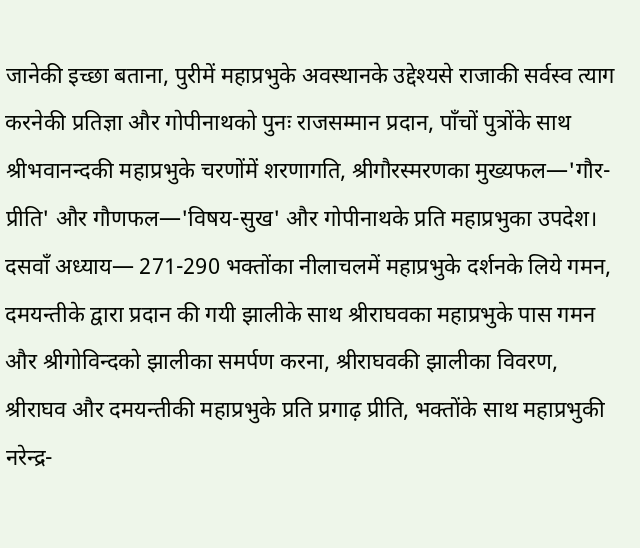जानेकी इच्छा बताना, पुरीमें महाप्रभुके अवस्थानके उद्देश्यसे राजाकी सर्वस्व त्याग करनेकी प्रतिज्ञा और गोपीनाथको पुनः राजसम्मान प्रदान, पाँचों पुत्रोंके साथ श्रीभवानन्दकी महाप्रभुके चरणोंमें शरणागति, श्रीगौरस्मरणका मुख्यफल—'गौर-प्रीति' और गौणफल—'विषय-सुख' और गोपीनाथके प्रति महाप्रभुका उपदेश। दसवाँ अध्याय— 271-290 भक्तोंका नीलाचलमें महाप्रभुके दर्शनके लिये गमन, दमयन्तीके द्वारा प्रदान की गयी झालीके साथ श्रीराघवका महाप्रभुके पास गमन और श्रीगोविन्दको झालीका समर्पण करना, श्रीराघवकी झालीका विवरण, श्रीराघव और दमयन्तीकी महाप्रभुके प्रति प्रगाढ़ प्रीति, भक्तोंके साथ महाप्रभुकी नरेन्द्र-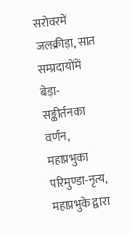सरोवरमें जलक्रीड़ा, सात सम्प्रदायोंमें बेड़ा-सङ्कीर्तनका वर्णन, महाप्रभुका परिमुण्डा-नृत्य, महाप्रभुके द्वारा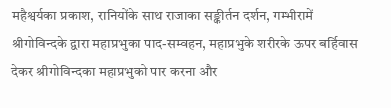महैश्वर्यका प्रकाश, रानियोंके साथ राजाका सङ्कीर्तन दर्शन, गम्भीरामें श्रीगोविन्दके द्वारा महाप्रभुका पाद-सम्वहन, महाप्रभुके शरीरके ऊपर बर्हिवास देकर श्रीगोविन्दका महाप्रभुको पार करना और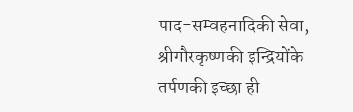पाद-सम्वहनादिकी सेवा, श्रीगौरकृष्णकी इन्द्रियोंके तर्पणकी इच्छा ही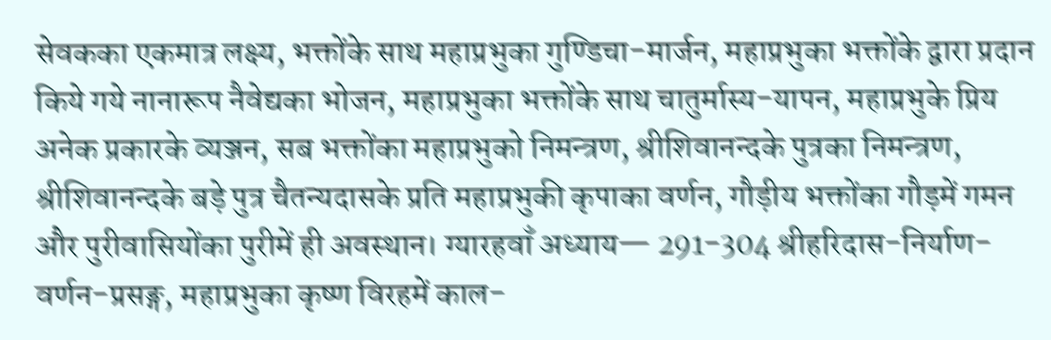सेवकका एकमात्र लक्ष्य, भक्तोंके साथ महाप्रभुका गुण्डिचा-मार्जन, महाप्रभुका भक्तोंके द्वारा प्रदान किये गये नानारूप नैवेद्यका भोजन, महाप्रभुका भक्तोंके साथ चातुर्मास्य-यापन, महाप्रभुके प्रिय अनेक प्रकारके व्यञ्जन, सब भक्तोंका महाप्रभुको निमन्त्रण, श्रीशिवानन्दके पुत्रका निमन्त्रण, श्रीशिवानन्दके बड़े पुत्र चैतन्यदासके प्रति महाप्रभुकी कृपाका वर्णन, गौड़ीय भक्तोंका गौड़में गमन और पुरीवासियोंका पुरीमें ही अवस्थान। ग्यारहवाँ अध्याय— 291-304 श्रीहरिदास-निर्याण-वर्णन-प्रसङ्ग, महाप्रभुका कृष्ण विरहमें काल-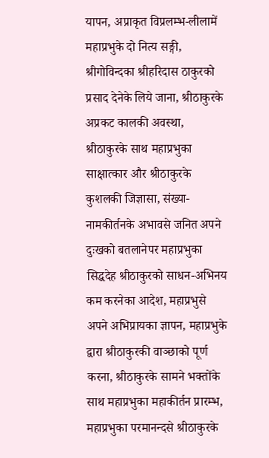यापन, अप्राकृत विप्रलम्भ-लीलामें महाप्रभुके दो नित्य सङ्गी, श्रीगोविन्दका श्रीहरिदास ठाकुरको प्रसाद देनेके लिये जाना, श्रीठाकुरके अप्रकट कालकी अवस्था, श्रीठाकुरके साथ महाप्रभुका साक्षात्कार और श्रीठाकुरके कुशलकी जिज्ञासा, संख्या-नामकीर्तनके अभावसे जनित अपने दुःखको बतलानेपर महाप्रभुका सिद्धदेह श्रीठाकुरको साधन-अभिनय कम करनेका आदेश, महाप्रभुसे अपने अभिप्रायका ज्ञापन, महाप्रभुके द्वारा श्रीठाकुरकी वाञ्छाको पूर्ण करना, श्रीठाकुरके सामने भक्तोंके साथ महाप्रभुका महाकीर्तन प्रारम्भ, महाप्रभुका परमानन्दसे श्रीठाकुरके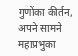गुणोंका कीर्तन, अपने सामने महाप्रभुका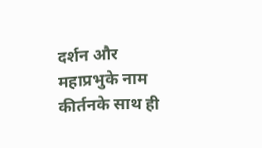दर्शन और महाप्रभुके नाम कीर्तनके साथ ही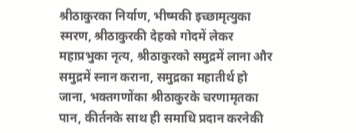श्रीठाकुरका निर्याण, भीष्मकी इच्छामृत्युका स्मरण, श्रीठाकुरकी देहको गोदमें लेकर महाप्रभुका नृत्य, श्रीठाकुरको समुद्रमें लाना और समुद्रमें स्नान कराना, समुद्रका महातीर्थ हो जाना, भक्तगणोंका श्रीठाकुरके चरणामृतका पान, कीर्तनके साथ ही समाधि प्रदान करनेकी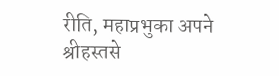रीति, महाप्रभुका अपने श्रीहस्तसे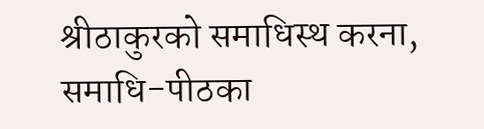श्रीठाकुरको समाधिस्थ करना, समाधि-पीठका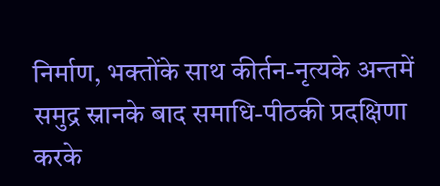निर्माण, भक्तोंके साथ कीर्तन-नृत्यके अन्तमें समुद्र स्नानके बाद समाधि-पीठकी प्रदक्षिणा करके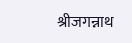श्रीजगन्नाथ